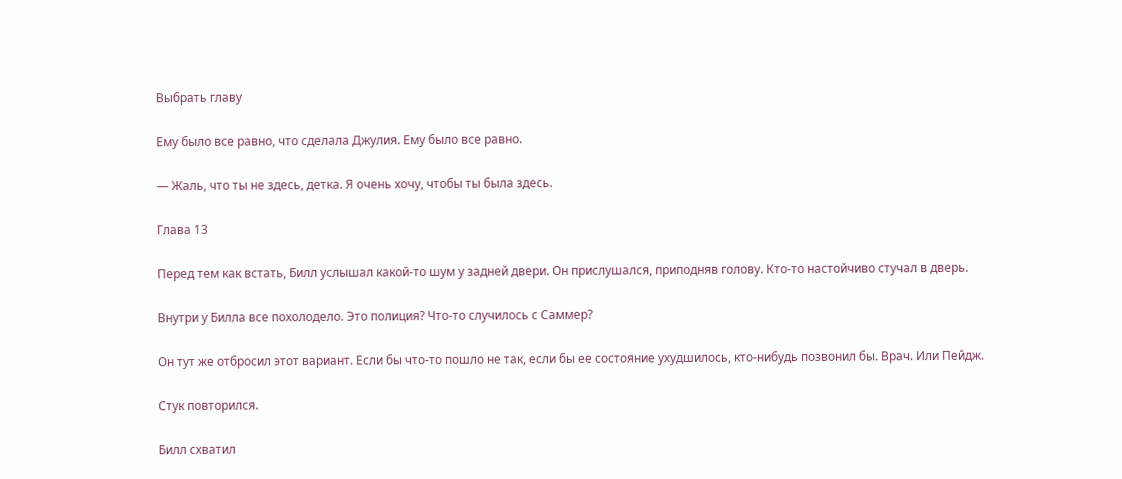Выбрать главу

Ему было все равно, что сделала Джулия. Ему было все равно.

— Жаль, что ты не здесь, детка. Я очень хочу, чтобы ты была здесь.

Глава 13

Перед тем как встать, Билл услышал какой-то шум у задней двери. Он прислушался, приподняв голову. Кто-то настойчиво стучал в дверь.

Внутри у Билла все похолодело. Это полиция? Что-то случилось с Саммер?

Он тут же отбросил этот вариант. Если бы что-то пошло не так, если бы ее состояние ухудшилось, кто-нибудь позвонил бы. Врач. Или Пейдж.

Стук повторился.

Билл схватил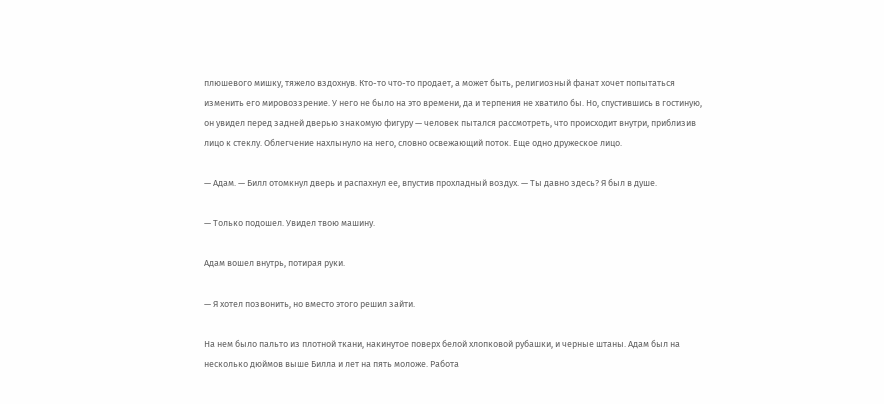плюшевого мишку, тяжело вздохнув. Кто-то что-то продает, а может быть, религиозный фанат хочет попытаться изменить его мировоззрение. У него не было на это времени, да и терпения не хватило бы. Но, спустившись в гостиную, он увидел перед задней дверью знакомую фигуру — человек пытался рассмотреть, что происходит внутри, приблизив лицо к стеклу. Облегчение нахлынуло на него, словно освежающий поток. Еще одно дружеское лицо.

— Адам. — Билл отомкнул дверь и распахнул ее, впустив прохладный воздух. — Ты давно здесь? Я был в душе.

— Только подошел. Увидел твою машину.

Адам вошел внутрь, потирая руки.

— Я хотел позвонить, но вместо этого решил зайти.

На нем было пальто из плотной ткани, накинутое поверх белой хлопковой рубашки, и черные штаны. Адам был на несколько дюймов выше Билла и лет на пять моложе. Работа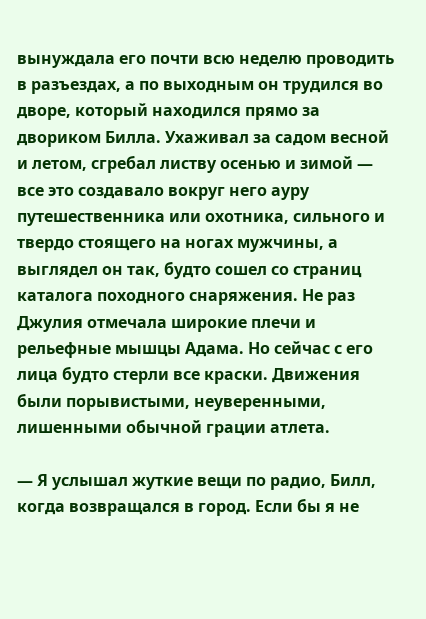вынуждала его почти всю неделю проводить в разъездах, а по выходным он трудился во дворе, который находился прямо за двориком Билла. Ухаживал за садом весной и летом, сгребал листву осенью и зимой — все это создавало вокруг него ауру путешественника или охотника, сильного и твердо стоящего на ногах мужчины, а выглядел он так, будто сошел со страниц каталога походного снаряжения. Не раз Джулия отмечала широкие плечи и рельефные мышцы Адама. Но сейчас с его лица будто стерли все краски. Движения были порывистыми, неуверенными, лишенными обычной грации атлета.

— Я услышал жуткие вещи по радио, Билл, когда возвращался в город. Если бы я не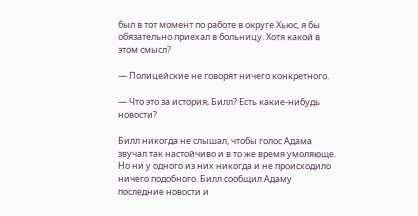был в тот момент по работе в округе Хьюс, я бы обязательно приехал в больницу. Хотя какой в этом смысл?

— Полицейские не говорят ничего конкретного.

— Что это за история, Билл? Есть какие-нибудь новости?

Билл никогда не слышал, чтобы голос Адама звучал так настойчиво и в то же время умоляюще. Но ни у одного из них никогда и не происходило ничего подобного. Билл сообщил Адаму последние новости и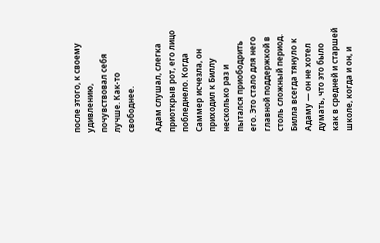после этого, к своему удивлению, почувствовал себя лучше. Как-то свободнее.

Адам слушал, слегка приоткрыв рот, его лицо побледнело. Когда Саммер исчезла, он приходил к Биллу несколько раз и пытался приободрить его. Это стало для него главной поддержкой в столь сложный период. Билла всегда тянуло к Адаму — он не хотел думать, что это было как в средней и старшей школе, когда и он, и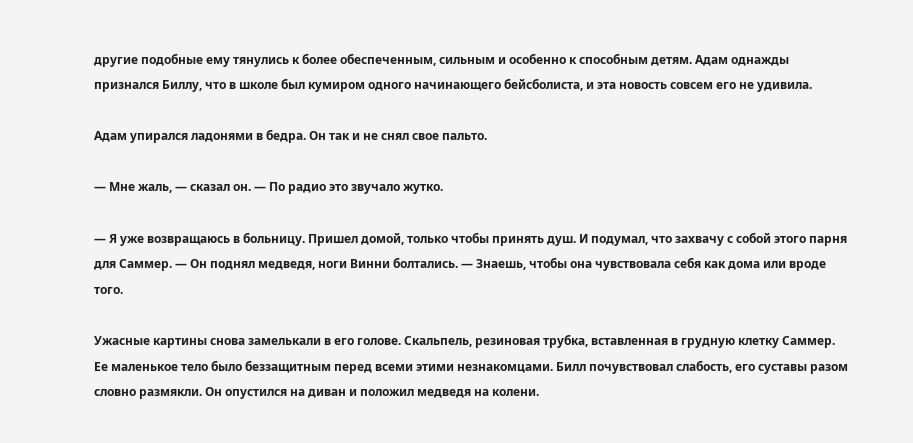другие подобные ему тянулись к более обеспеченным, сильным и особенно к способным детям. Адам однажды признался Биллу, что в школе был кумиром одного начинающего бейсболиста, и эта новость совсем его не удивила.

Адам упирался ладонями в бедра. Он так и не снял свое пальто.

— Мне жаль, — сказал он. — По радио это звучало жутко.

— Я уже возвращаюсь в больницу. Пришел домой, только чтобы принять душ. И подумал, что захвачу с собой этого парня для Саммер. — Он поднял медведя, ноги Винни болтались. — Знаешь, чтобы она чувствовала себя как дома или вроде того.

Ужасные картины снова замелькали в его голове. Скальпель, резиновая трубка, вставленная в грудную клетку Саммер. Ее маленькое тело было беззащитным перед всеми этими незнакомцами. Билл почувствовал слабость, его суставы разом словно размякли. Он опустился на диван и положил медведя на колени.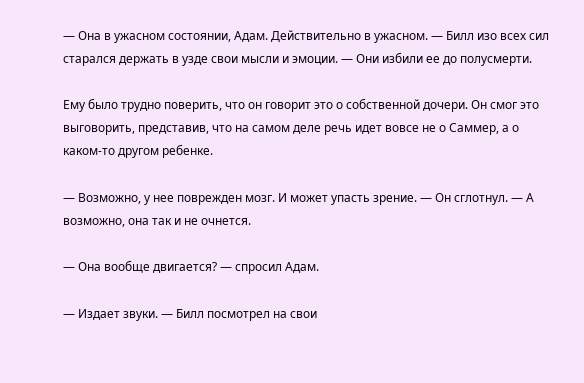— Она в ужасном состоянии, Адам. Действительно в ужасном. — Билл изо всех сил старался держать в узде свои мысли и эмоции. — Они избили ее до полусмерти.

Ему было трудно поверить, что он говорит это о собственной дочери. Он смог это выговорить, представив, что на самом деле речь идет вовсе не о Саммер, а о каком-то другом ребенке.

— Возможно, у нее поврежден мозг. И может упасть зрение. — Он сглотнул. — А возможно, она так и не очнется.

— Она вообще двигается? — спросил Адам.

— Издает звуки. — Билл посмотрел на свои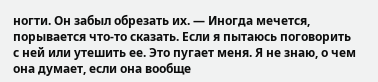ногти. Он забыл обрезать их. — Иногда мечется, порывается что-то сказать. Если я пытаюсь поговорить с ней или утешить ее. Это пугает меня. Я не знаю, о чем она думает, если она вообще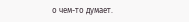о чем-то думает.